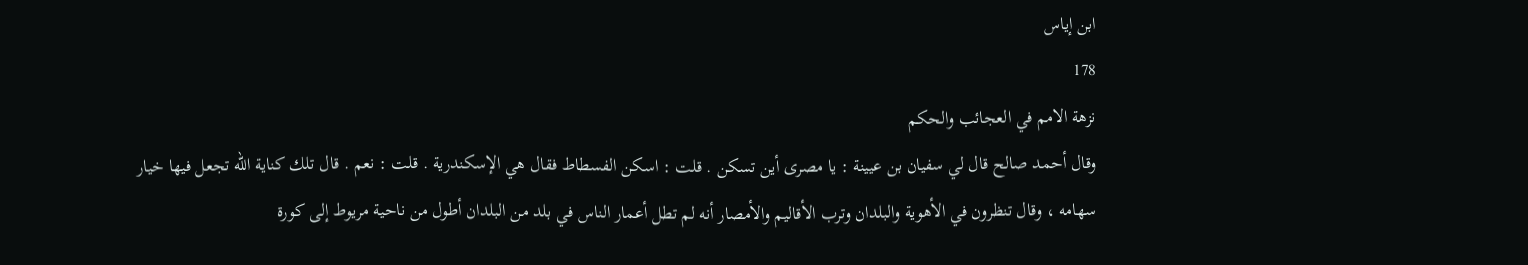ابن إياس
178
نزهة الامم في العجائب والحكم
وقال أحمد صالح قال لي سفيان بن عيينة : يا مصرى أين تسكن . قلت : اسكن الفسطاط فقال هي الإسكندرية . قلت : نعم . قال تلك كناية الله تجعل فيها خيار سهامه ، وقال تنظرون في الأهوية والبلدان وترب الأقاليم والأمصار أنه لم تطل أعمار الناس في بلد من البلدان أطول من ناحية مريوط إلى كورة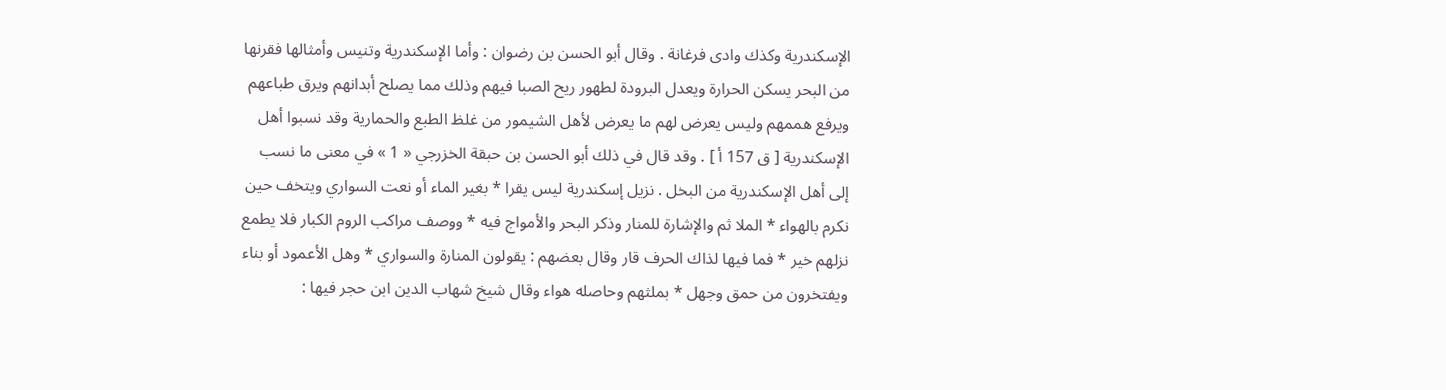الإسكندرية وكذك وادى فرغانة . وقال أبو الحسن بن رضوان : وأما الإسكندرية وتنيس وأمثالها فقرنها من البحر يسكن الحرارة ويعدل البرودة لطهور ريح الصبا فيهم وذلك مما يصلح أبدانهم ويرق طباعهم ويرفع هممهم وليس يعرض لهم ما يعرض لأهل الشيمور من غلظ الطبع والحمارية وقد نسبوا أهل الإسكندرية [ ق 157 أ ] . وقد قال في ذلك أبو الحسن بن حبقة الخزرجي « 1 » في معنى ما نسب إلى أهل الإسكندرية من البخل . نزيل إسكندرية ليس يقرا * بغير الماء أو نعت السواري ويتخف حين نكرم بالهواء * الملا ثم والإشارة للمنار وذكر البحر والأمواج فيه * ووصف مراكب الروم الكبار فلا يطمع نزلهم خير * فما فيها لذاك الحرف قار وقال بعضهم : يقولون المنارة والسواري * وهل الأعمود أو بناء ويفتخرون من حمق وجهل * بملثهم وحاصله هواء وقال شيخ شهاب الدين ابن حجر فيها :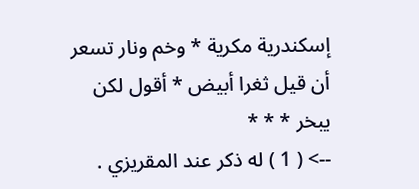إسكندرية مكرية * وخم ونار تسعر أن قيل ثغرا أبيض * أقول لكن يبخر * * *
--> ( 1 ) له ذكر عند المقريزي .